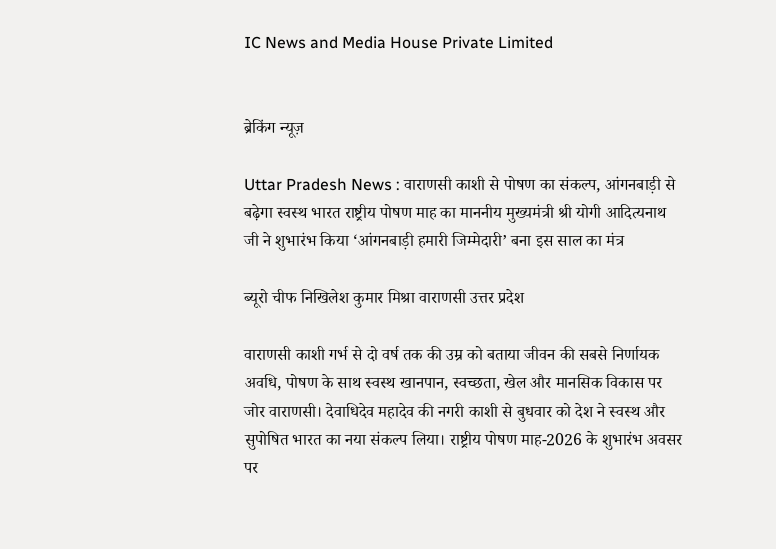IC News and Media House Private Limited


ब्रेकिंग न्यूज़

Uttar Pradesh News : वाराणसी काशी से पोषण का संकल्प, आंगनबाड़ी से बढ़ेगा स्वस्थ भारत राष्ट्रीय पोषण माह का माननीय मुख्यमंत्री श्री योगी आदित्यनाथ जी ने शुभारंभ किया ‘आंगनबाड़ी हमारी जिम्मेदारी’ बना इस साल का मंत्र

ब्यूरो चीफ निखिलेश कुमार मिश्रा वाराणसी उत्तर प्रदेश

वाराणसी काशी गर्भ से दो वर्ष तक की उम्र को बताया जीवन की सबसे निर्णायक अवधि, पोषण के साथ स्वस्थ खानपान, स्वच्छता, खेल और मानसिक विकास पर जोर वाराणसी। देवाधिदेव महादेव की नगरी काशी से बुधवार को देश ने स्वस्थ और सुपोषित भारत का नया संकल्प लिया। राष्ट्रीय पोषण माह-2026 के शुभारंभ अवसर पर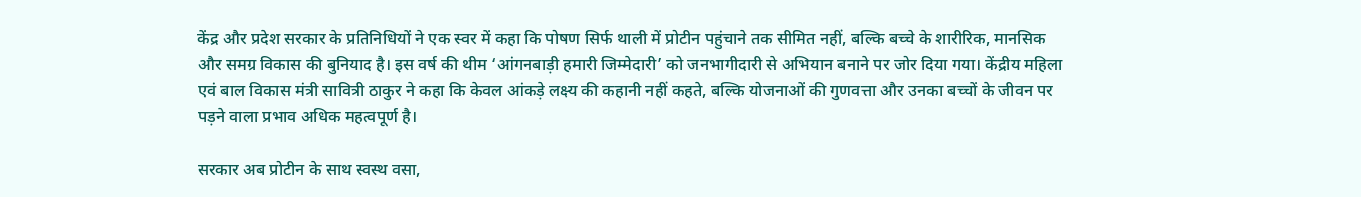केंद्र और प्रदेश सरकार के प्रतिनिधियों ने एक स्वर में कहा कि पोषण सिर्फ थाली में प्रोटीन पहुंचाने तक सीमित नहीं, बल्कि बच्चे के शारीरिक, मानसिक और समग्र विकास की बुनियाद है। इस वर्ष की थीम ‘आंगनबाड़ी हमारी जिम्मेदारी’ को जनभागीदारी से अभियान बनाने पर जोर दिया गया। केंद्रीय महिला एवं बाल विकास मंत्री सावित्री ठाकुर ने कहा कि केवल आंकड़े लक्ष्य की कहानी नहीं कहते, बल्कि योजनाओं की गुणवत्ता और उनका बच्चों के जीवन पर पड़ने वाला प्रभाव अधिक महत्वपूर्ण है।

सरकार अब प्रोटीन के साथ स्वस्थ वसा,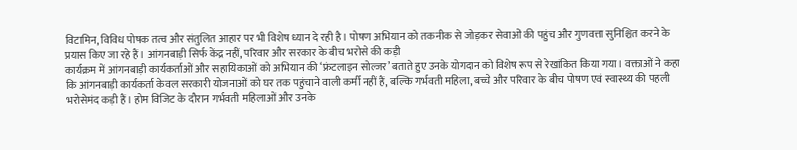विटामिन, विविध पोषक तत्व और संतुलित आहार पर भी विशेष ध्यान दे रही है। पोषण अभियान को तकनीक से जोड़कर सेवाओं की पहुंच और गुणवत्ता सुनिश्चित करने के प्रयास किए जा रहे हैं। आंगनबाड़ी सिर्फ केंद्र नहीं, परिवार और सरकार के बीच भरोसे की कड़ी
कार्यक्रम में आंगनबाड़ी कार्यकर्ताओं और सहायिकाओं को अभियान की ‘फ्रंटलाइन सोल्जर’ बताते हुए उनके योगदान को विशेष रूप से रेखांकित किया गया। वक्ताओं ने कहा कि आंगनबाड़ी कार्यकर्ता केवल सरकारी योजनाओं को घर तक पहुंचाने वाली कर्मी नहीं हैं, बल्कि गर्भवती महिला, बच्चे और परिवार के बीच पोषण एवं स्वास्थ्य की पहली भरोसेमंद कड़ी हैं। होम विजिट के दौरान गर्भवती महिलाओं और उनके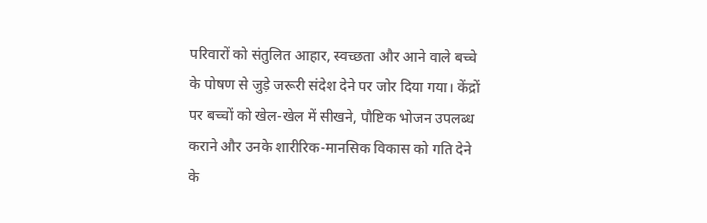परिवारों को संतुलित आहार, स्वच्छता और आने वाले बच्चे के पोषण से जुड़े जरूरी संदेश देने पर जोर दिया गया। केंद्रों पर बच्चों को खेल-खेल में सीखने, पौष्टिक भोजन उपलब्ध कराने और उनके शारीरिक-मानसिक विकास को गति देने के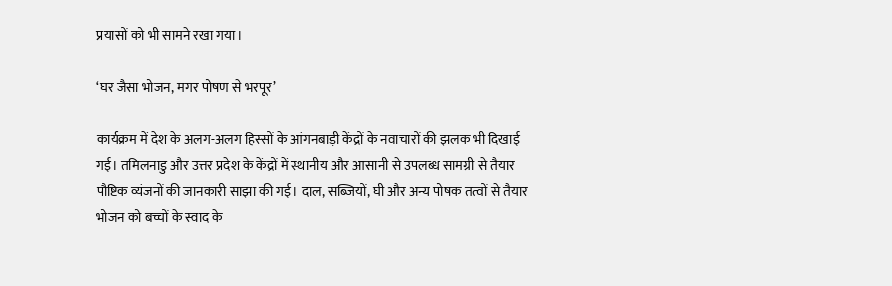प्रयासों को भी सामने रखा गया।

‘घर जैसा भोजन, मगर पोषण से भरपूर’

कार्यक्रम में देश के अलग-अलग हिस्सों के आंगनबाड़ी केंद्रों के नवाचारों की झलक भी दिखाई गई। तमिलनाडु और उत्तर प्रदेश के केंद्रों में स्थानीय और आसानी से उपलब्ध सामग्री से तैयार पौष्टिक व्यंजनों की जानकारी साझा की गई। दाल, सब्जियों, घी और अन्य पोषक तत्वों से तैयार भोजन को बच्चों के स्वाद के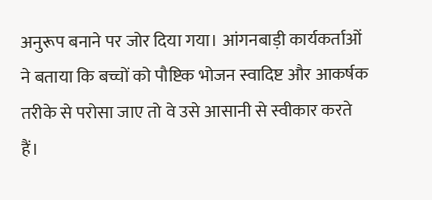अनुरूप बनाने पर जोर दिया गया। आंगनबाड़ी कार्यकर्ताओं ने बताया कि बच्चों को पौष्टिक भोजन स्वादिष्ट और आकर्षक तरीके से परोसा जाए तो वे उसे आसानी से स्वीकार करते हैं।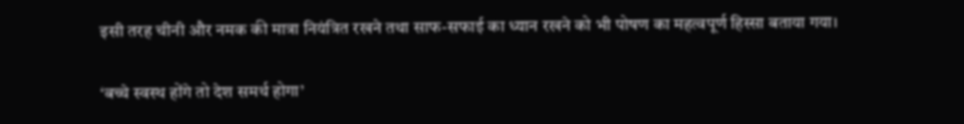इसी तरह चीनी और नमक की मात्रा नियंत्रित रखने तथा साफ-सफाई का ध्यान रखने को भी पोषण का महत्वपूर्ण हिस्सा बताया गया।

‘बच्चे स्वस्थ होंगे तो देश समर्थ होगा’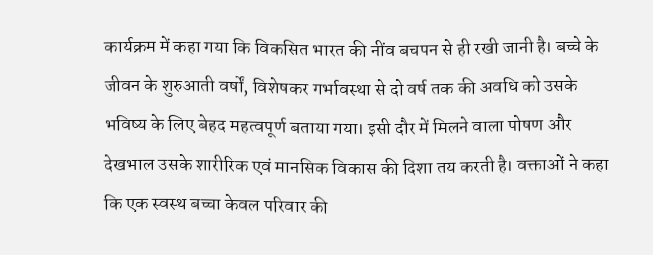कार्यक्रम में कहा गया कि विकसित भारत की नींव बचपन से ही रखी जानी है। बच्चे के जीवन के शुरुआती वर्षों, विशेषकर गर्भावस्था से दो वर्ष तक की अवधि को उसके भविष्य के लिए बेहद महत्वपूर्ण बताया गया। इसी दौर में मिलने वाला पोषण और देखभाल उसके शारीरिक एवं मानसिक विकास की दिशा तय करती है। वक्ताओं ने कहा कि एक स्वस्थ बच्चा केवल परिवार की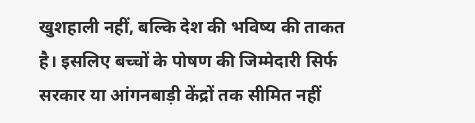खुशहाली नहीं, बल्कि देश की भविष्य की ताकत है। इसलिए बच्चों के पोषण की जिम्मेदारी सिर्फ सरकार या आंगनबाड़ी केंद्रों तक सीमित नहीं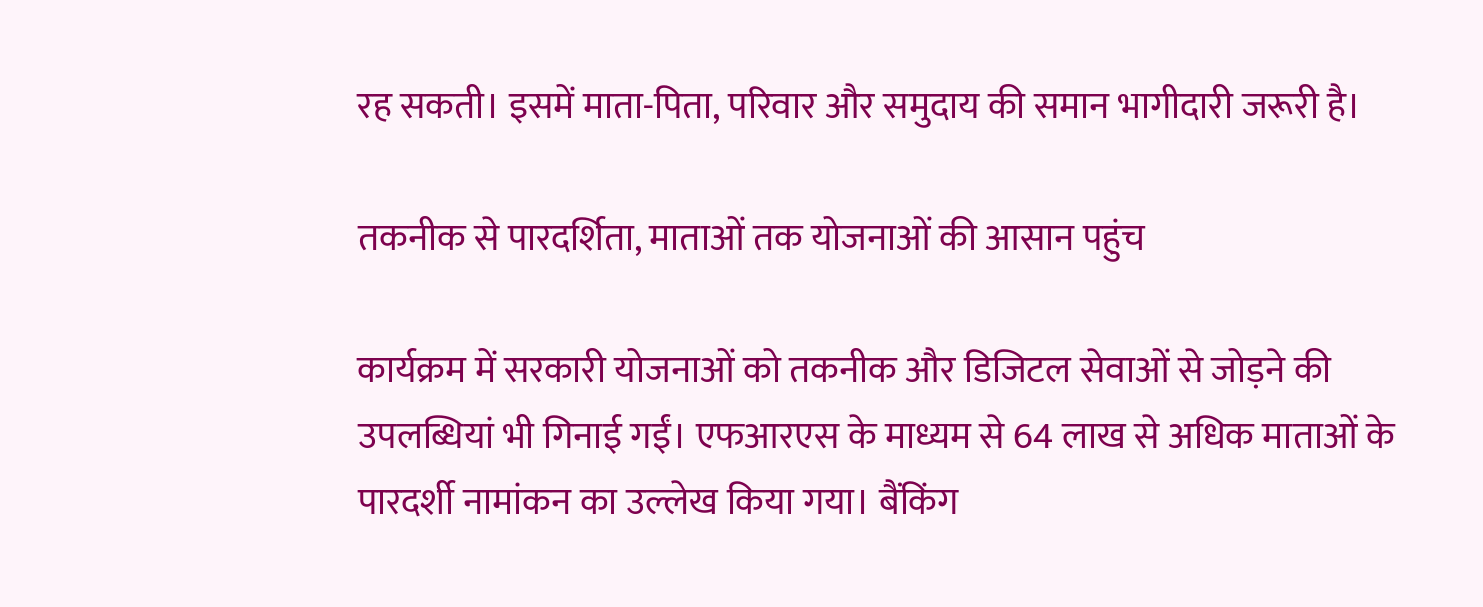रह सकती। इसमें माता-पिता, परिवार और समुदाय की समान भागीदारी जरूरी है।

तकनीक से पारदर्शिता, माताओं तक योजनाओं की आसान पहुंच

कार्यक्रम में सरकारी योजनाओं को तकनीक और डिजिटल सेवाओं से जोड़ने की उपलब्धियां भी गिनाई गईं। एफआरएस के माध्यम से 64 लाख से अधिक माताओं के पारदर्शी नामांकन का उल्लेख किया गया। बैंकिंग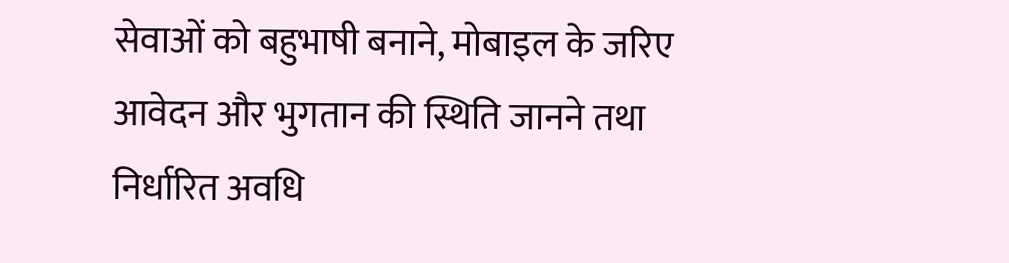सेवाओं को बहुभाषी बनाने, मोबाइल के जरिए आवेदन और भुगतान की स्थिति जानने तथा निर्धारित अवधि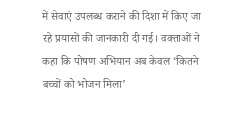में सेवाएं उपलब्ध कराने की दिशा में किए जा रहे प्रयासों की जानकारी दी गई। वक्ताओं ने कहा कि पोषण अभियान अब केवल ‘कितने बच्चों को भोजन मिला’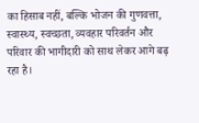का हिसाब नहीं, बल्कि भोजन की गुणवत्ता, स्वास्थ्य, स्वच्छता, व्यवहार परिवर्तन और परिवार की भागीदारी को साथ लेकर आगे बढ़ रहा है।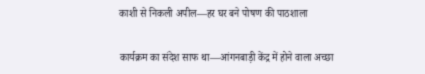काशी से निकली अपील—हर घर बने पोषण की पाठशाला

कार्यक्रम का संदेश साफ था—आंगनबाड़ी केंद्र में होने वाला अच्छा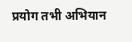प्रयोग तभी अभियान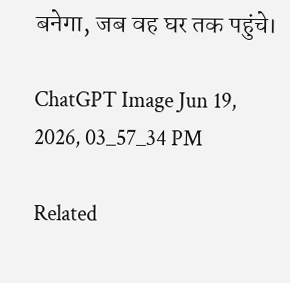बनेगा, जब वह घर तक पहुंचे।

ChatGPT Image Jun 19, 2026, 03_57_34 PM

Related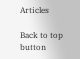Articles

Back to top button